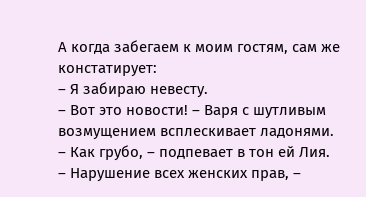А когда забегаем к моим гостям, сам же констатирует:
– Я забираю невесту.
– Вот это новости! – Варя с шутливым возмущением всплескивает ладонями.
– Как грубо, – подпевает в тон ей Лия.
– Нарушение всех женских прав, –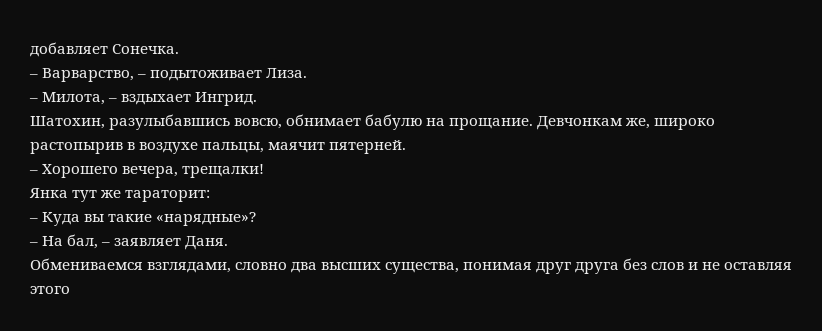добавляет Сонечка.
– Варварство, – подытоживает Лиза.
– Милота, – вздыхает Ингрид.
Шатохин, разулыбавшись вовсю, обнимает бабулю на прощание. Девчонкам же, широко растопырив в воздухе пальцы, маячит пятерней.
– Хорошего вечера, трещалки!
Янка тут же тараторит:
– Куда вы такие «нарядные»?
– На бал, – заявляет Даня.
Обмениваемся взглядами, словно два высших существа, понимая друг друга без слов и не оставляя этого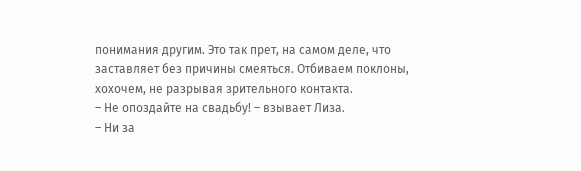понимания другим. Это так прет, на самом деле, что заставляет без причины смеяться. Отбиваем поклоны, хохочем, не разрывая зрительного контакта.
– Не опоздайте на свадьбу! – взывает Лиза.
– Ни за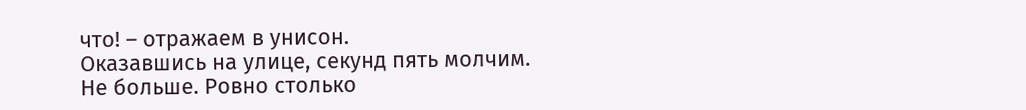что! – отражаем в унисон.
Оказавшись на улице, секунд пять молчим. Не больше. Ровно столько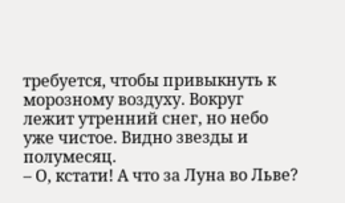требуется, чтобы привыкнуть к морозному воздуху. Вокруг лежит утренний снег, но небо уже чистое. Видно звезды и полумесяц.
– О, кстати! А что за Луна во Льве?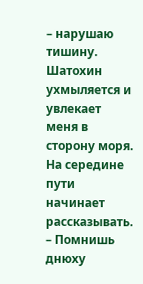– нарушаю тишину.
Шатохин ухмыляется и увлекает меня в сторону моря. На середине пути начинает рассказывать.
– Помнишь днюху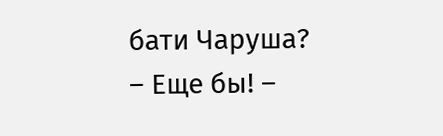бати Чаруша?
– Еще бы! –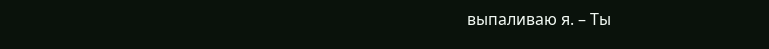выпаливаю я. – Ты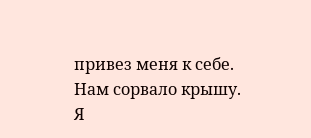привез меня к себе. Нам сорвало крышу. Я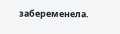забеременела.